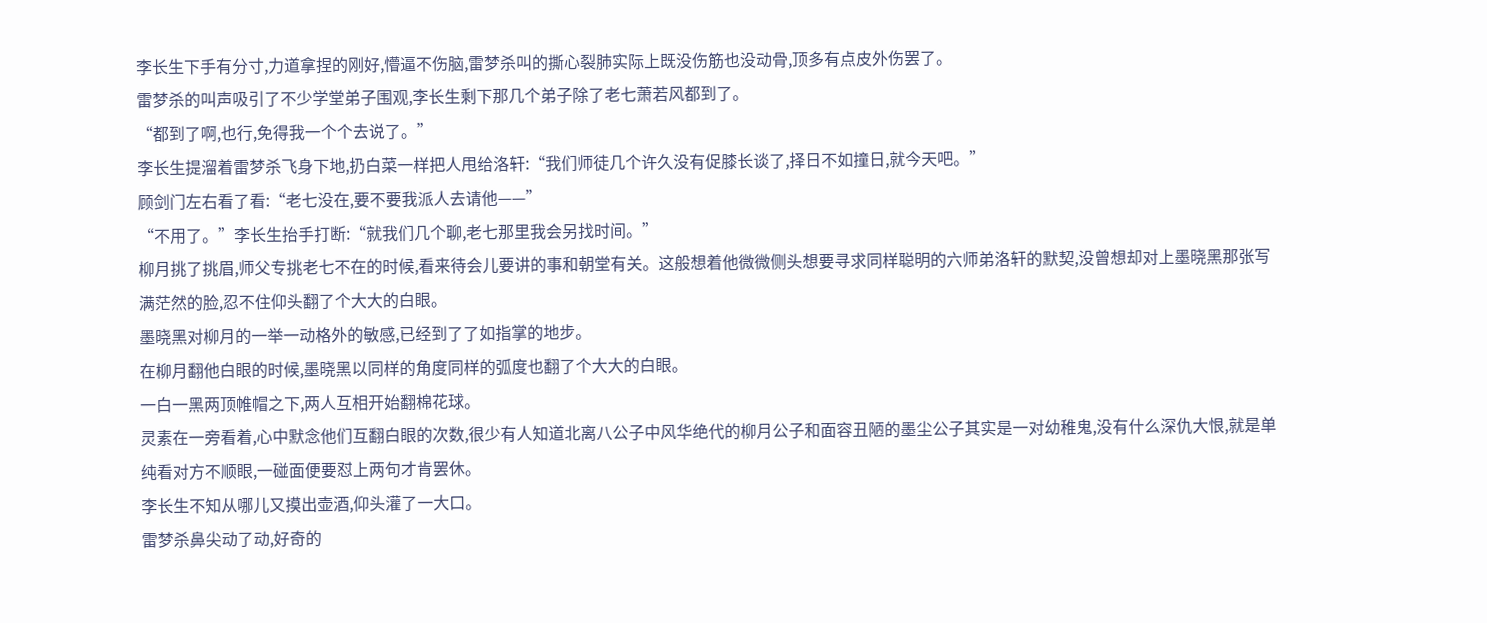李长生下手有分寸,力道拿捏的刚好,懵逼不伤脑,雷梦杀叫的撕心裂肺实际上既没伤筋也没动骨,顶多有点皮外伤罢了。
雷梦杀的叫声吸引了不少学堂弟子围观,李长生剩下那几个弟子除了老七萧若风都到了。
“都到了啊,也行,免得我一个个去说了。”
李长生提溜着雷梦杀飞身下地,扔白菜一样把人甩给洛轩:“我们师徒几个许久没有促膝长谈了,择日不如撞日,就今天吧。”
顾剑门左右看了看:“老七没在,要不要我派人去请他——”
“不用了。”李长生抬手打断:“就我们几个聊,老七那里我会另找时间。”
柳月挑了挑眉,师父专挑老七不在的时候,看来待会儿要讲的事和朝堂有关。这般想着他微微侧头想要寻求同样聪明的六师弟洛轩的默契,没曾想却对上墨晓黑那张写满茫然的脸,忍不住仰头翻了个大大的白眼。
墨晓黑对柳月的一举一动格外的敏感,已经到了了如指掌的地步。
在柳月翻他白眼的时候,墨晓黑以同样的角度同样的弧度也翻了个大大的白眼。
一白一黑两顶帷帽之下,两人互相开始翻棉花球。
灵素在一旁看着,心中默念他们互翻白眼的次数,很少有人知道北离八公子中风华绝代的柳月公子和面容丑陋的墨尘公子其实是一对幼稚鬼,没有什么深仇大恨,就是单纯看对方不顺眼,一碰面便要怼上两句才肯罢休。
李长生不知从哪儿又摸出壶酒,仰头灌了一大口。
雷梦杀鼻尖动了动,好奇的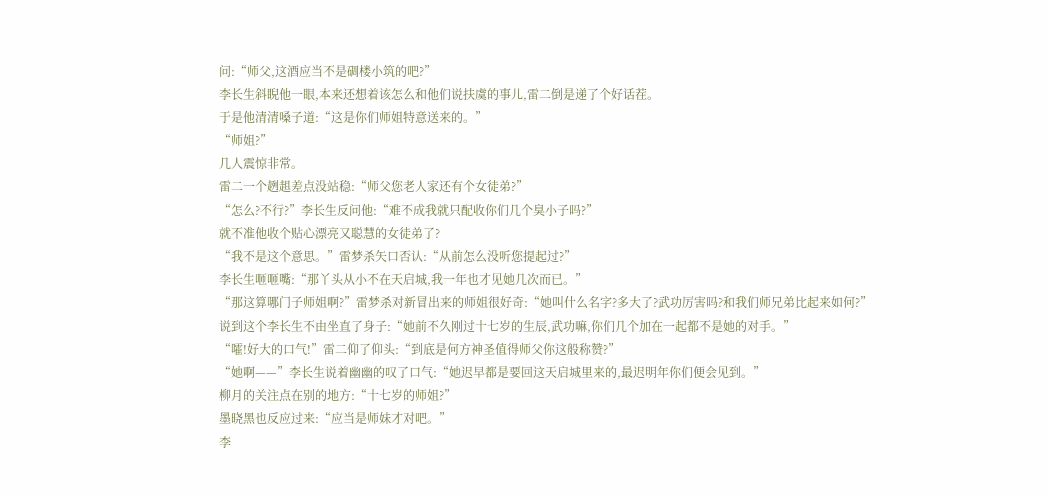问:“师父,这酒应当不是碉楼小筑的吧?”
李长生斜睨他一眼,本来还想着该怎么和他们说扶虞的事儿,雷二倒是递了个好话茬。
于是他清清嗓子道:“这是你们师姐特意送来的。”
“师姐?”
几人震惊非常。
雷二一个趔趄差点没站稳:“师父您老人家还有个女徒弟?”
“怎么?不行?”李长生反问他:“难不成我就只配收你们几个臭小子吗?”
就不准他收个贴心漂亮又聪慧的女徒弟了?
“我不是这个意思。”雷梦杀矢口否认:“从前怎么没听您提起过?”
李长生咂咂嘴:“那丫头从小不在天启城,我一年也才见她几次而已。”
“那这算哪门子师姐啊?”雷梦杀对新冒出来的师姐很好奇:“她叫什么名字?多大了?武功厉害吗?和我们师兄弟比起来如何?”
说到这个李长生不由坐直了身子:“她前不久刚过十七岁的生辰,武功嘛,你们几个加在一起都不是她的对手。”
“嚯!好大的口气!”雷二仰了仰头:“到底是何方神圣值得师父你这般称赞?”
“她啊——”李长生说着幽幽的叹了口气:“她迟早都是要回这天启城里来的,最迟明年你们便会见到。”
柳月的关注点在别的地方:“十七岁的师姐?”
墨晓黑也反应过来:“应当是师妹才对吧。”
李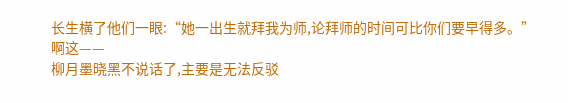长生横了他们一眼:“她一出生就拜我为师,论拜师的时间可比你们要早得多。”
啊这——
柳月墨晓黑不说话了,主要是无法反驳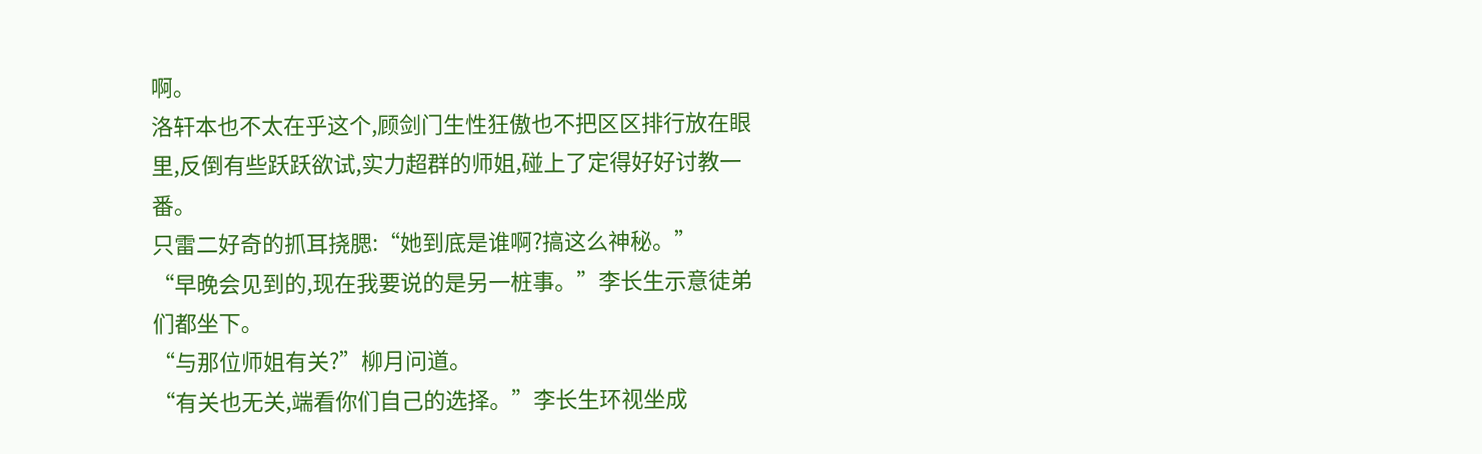啊。
洛轩本也不太在乎这个,顾剑门生性狂傲也不把区区排行放在眼里,反倒有些跃跃欲试,实力超群的师姐,碰上了定得好好讨教一番。
只雷二好奇的抓耳挠腮:“她到底是谁啊?搞这么神秘。”
“早晚会见到的,现在我要说的是另一桩事。”李长生示意徒弟们都坐下。
“与那位师姐有关?”柳月问道。
“有关也无关,端看你们自己的选择。”李长生环视坐成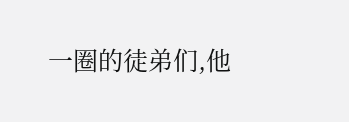一圈的徒弟们,他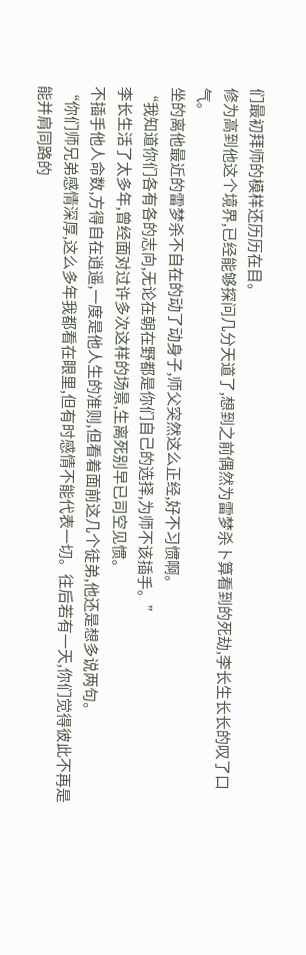们最初拜师的模样还历历在目。
修为高到他这个境界,已经能够探问几分天道了,想到之前偶然为雷梦杀卜算看到的死劫,李长生长长的叹了口气。
坐的离他最近的雷梦杀不自在的动了动身子,师父突然这么正经,好不习惯啊。
“我知道你们各有各的志向,无论在朝在野都是你们自己的选择,为师不该插手。”
李长生活了太多年,曾经面对过许多次这样的场景,生离死别早已司空见惯。
不插手他人命数,方得自在逍遥,一度是他人生的准则,但看着面前这几个徒弟,他还是想多说两句。
“你们师兄弟感情深厚,这么多年我都看在眼里,但有时感情不能代表一切。往后若有一天,你们觉得彼此不再是能并肩同路的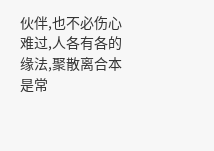伙伴,也不必伤心难过,人各有各的缘法,聚散离合本是常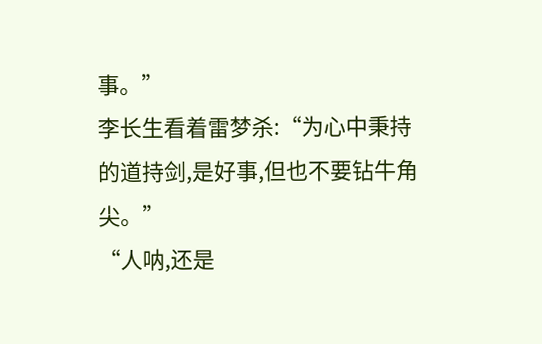事。”
李长生看着雷梦杀:“为心中秉持的道持剑,是好事,但也不要钻牛角尖。”
“人呐,还是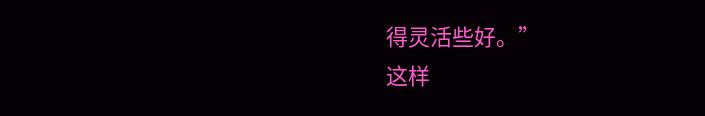得灵活些好。”
这样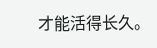才能活得长久。